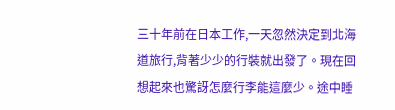三十年前在日本工作,一天忽然決定到北海道旅行,背著少少的行裝就出發了。現在回想起來也驚訝怎麼行李能這麼少。途中睡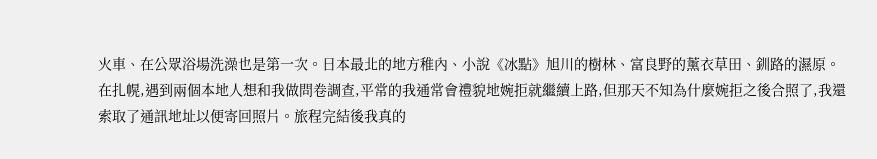火車、在公眾浴場洗澡也是第一次。日本最北的地方稚內、小說《冰點》旭川的樹林、富良野的薰衣草田、釧路的濕原。在扎幌,遇到兩個本地人想和我做問卷調查,平常的我通常會禮貌地婉拒就繼續上路,但那天不知為什麼婉拒之後合照了,我還索取了通訊地址以便寄回照片。旅程完結後我真的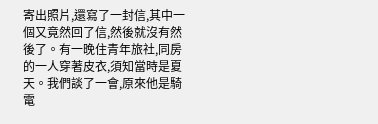寄出照片,還寫了一封信,其中一個又竟然回了信,然後就沒有然後了。有一晚住青年旅社,同房的一人穿著皮衣,須知當時是夏天。我們談了一會,原來他是騎電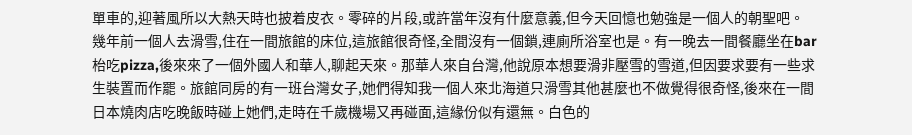單車的,迎著風所以大熱天時也披着皮衣。零碎的片段,或許當年沒有什麼意義,但今天回憶也勉強是一個人的朝聖吧。
幾年前一個人去滑雪,住在一間旅館的床位,這旅館很奇怪,全間沒有一個鎖,連廁所浴室也是。有一晚去一間餐廳坐在bar枱吃pizza,後來來了一個外國人和華人,聊起天來。那華人來自台灣,他說原本想要滑非壓雪的雪道,但因要求要有一些求生裝置而作罷。旅館同房的有一班台灣女子,她們得知我一個人來北海道只滑雪其他甚麼也不做覺得很奇怪,後來在一間日本燒肉店吃晚飯時碰上她們,走時在千歲機場又再碰面,這緣份似有還無。白色的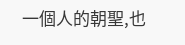一個人的朝聖,也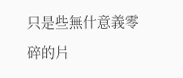只是些無什意義零碎的片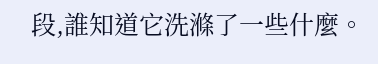段,誰知道它洗滌了一些什麼。